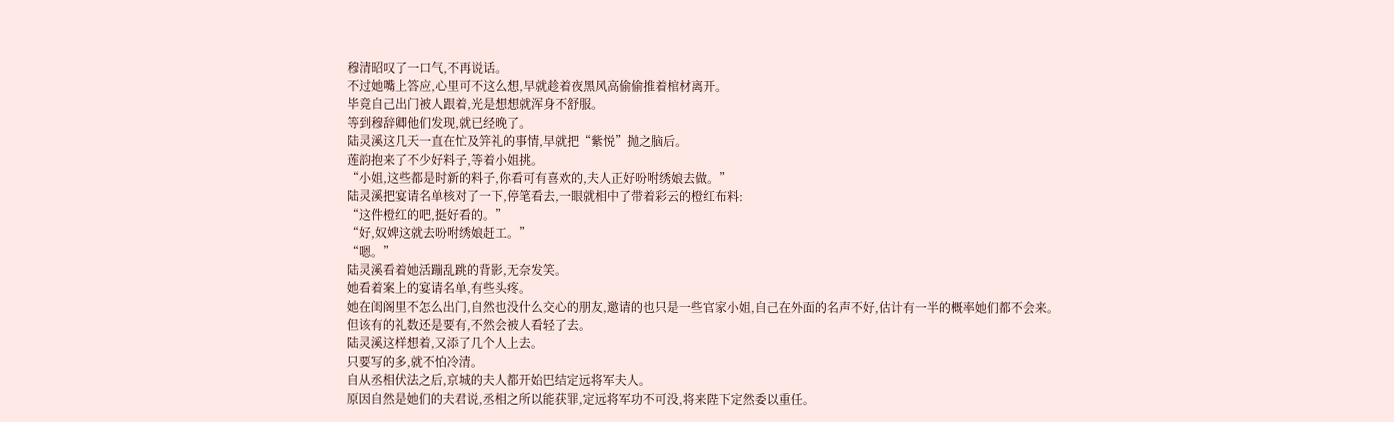穆清昭叹了一口气,不再说话。
不过她嘴上答应,心里可不这么想,早就趁着夜黑风高偷偷推着棺材离开。
毕竟自己出门被人跟着,光是想想就浑身不舒服。
等到穆辞卿他们发现,就已经晚了。
陆灵溪这几天一直在忙及笄礼的事情,早就把“紫悦”抛之脑后。
莲韵抱来了不少好料子,等着小姐挑。
“小姐,这些都是时新的料子,你看可有喜欢的,夫人正好吩咐绣娘去做。”
陆灵溪把宴请名单核对了一下,停笔看去,一眼就相中了带着彩云的橙红布料:
“这件橙红的吧,挺好看的。”
“好,奴婢这就去吩咐绣娘赶工。”
“嗯。”
陆灵溪看着她活蹦乱跳的背影,无奈发笑。
她看着案上的宴请名单,有些头疼。
她在闺阁里不怎么出门,自然也没什么交心的朋友,邀请的也只是一些官家小姐,自己在外面的名声不好,估计有一半的概率她们都不会来。
但该有的礼数还是要有,不然会被人看轻了去。
陆灵溪这样想着,又添了几个人上去。
只要写的多,就不怕冷清。
自从丞相伏法之后,京城的夫人都开始巴结定远将军夫人。
原因自然是她们的夫君说,丞相之所以能获罪,定远将军功不可没,将来陛下定然委以重任。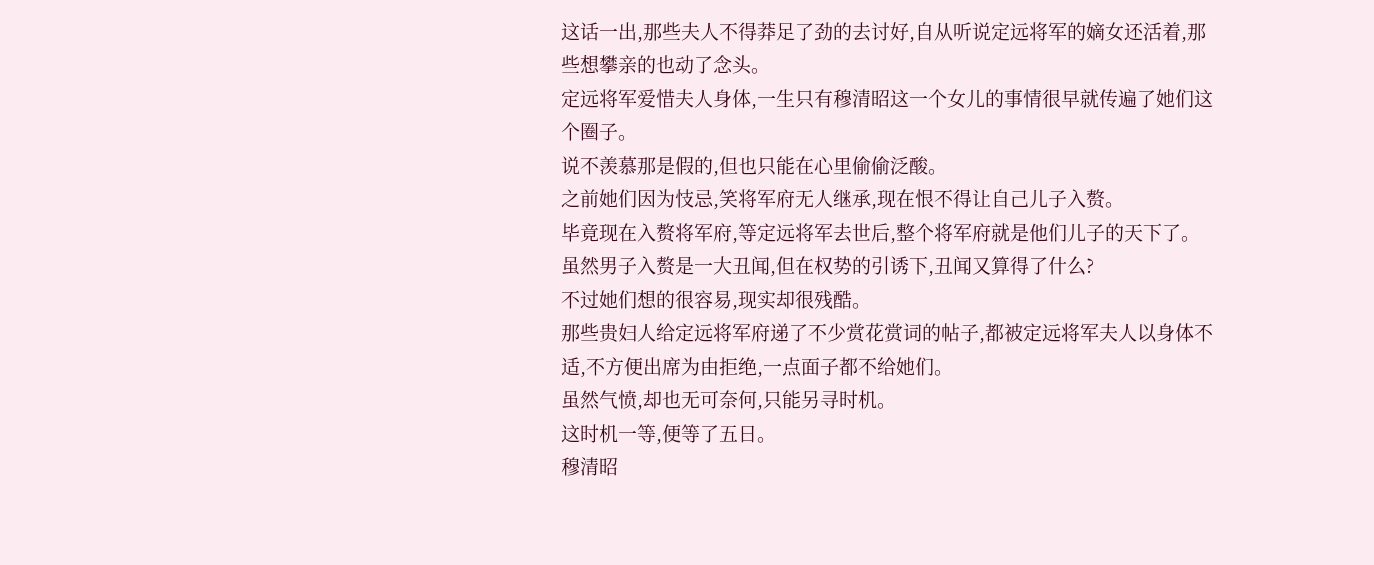这话一出,那些夫人不得莽足了劲的去讨好,自从听说定远将军的嫡女还活着,那些想攀亲的也动了念头。
定远将军爱惜夫人身体,一生只有穆清昭这一个女儿的事情很早就传遍了她们这个圈子。
说不羡慕那是假的,但也只能在心里偷偷泛酸。
之前她们因为忮忌,笑将军府无人继承,现在恨不得让自己儿子入赘。
毕竟现在入赘将军府,等定远将军去世后,整个将军府就是他们儿子的天下了。
虽然男子入赘是一大丑闻,但在权势的引诱下,丑闻又算得了什么?
不过她们想的很容易,现实却很残酷。
那些贵妇人给定远将军府递了不少赏花赏词的帖子,都被定远将军夫人以身体不适,不方便出席为由拒绝,一点面子都不给她们。
虽然气愤,却也无可奈何,只能另寻时机。
这时机一等,便等了五日。
穆清昭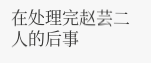在处理完赵芸二人的后事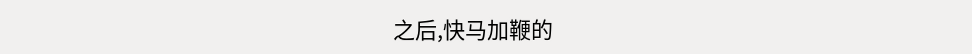之后,快马加鞭的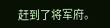赶到了将军府。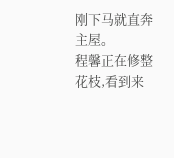刚下马就直奔主屋。
程馨正在修整花枝,看到来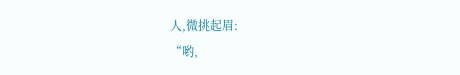人,微挑起眉:
“哟,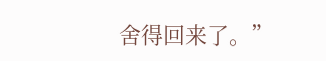舍得回来了。”